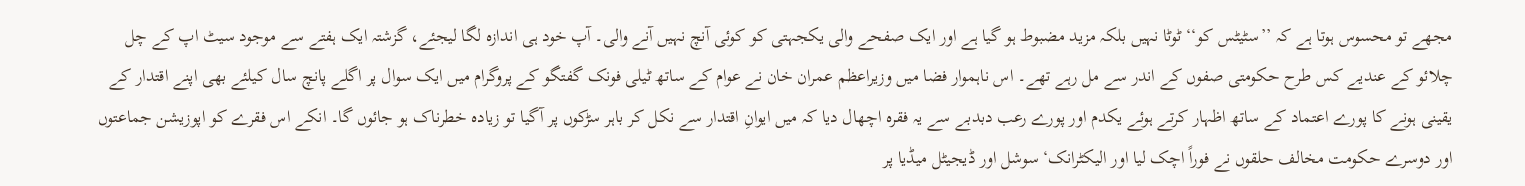مجھے تو محسوس ہوتا ہے کہ ’’سٹیٹس کو‘‘ ٹوٹا نہیں بلکہ مزید مضبوط ہو گیا ہے اور ایک صفحے والی یکجہتی کو کوئی آنچ نہیں آنے والی۔ آپ خود ہی اندازہ لگا لیجئے، گزشتہ ایک ہفتے سے موجود سیٹ اپ کے چل چلائو کے عندیے کس طرح حکومتی صفوں کے اندر سے مل رہے تھے۔ اس ناہموار فضا میں وزیراعظم عمران خان نے عوام کے ساتھ ٹیلی فونک گفتگو کے پروگرام میں ایک سوال پر اگلے پانچ سال کیلئے بھی اپنے اقتدار کے یقینی ہونے کا پورے اعتماد کے ساتھ اظہار کرتے ہوئے یکدم اور پورے رعب دبدبے سے یہ فقرہ اچھال دیا کہ میں ایوانِ اقتدار سے نکل کر باہر سڑکوں پر آگیا تو زیادہ خطرناک ہو جائوں گا۔ انکے اس فقرے کو اپوزیشن جماعتوں اور دوسرے حکومت مخالف حلقوں نے فوراً اچک لیا اور الیکٹرانک‘ سوشل اور ڈیجیٹل میڈیا پر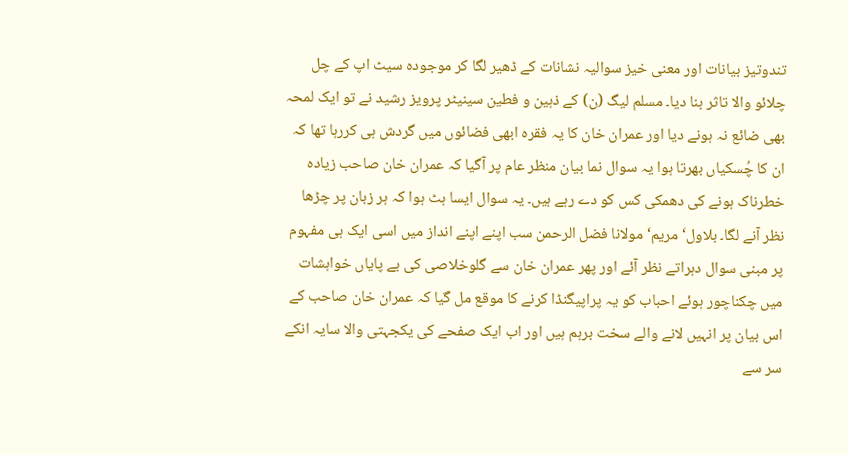تندوتیز بیانات اور معنی خیز سوالیہ نشانات کے ڈھیر لگا کر موجودہ سیٹ اپ کے چل چلائو والا تاثر بنا دیا۔ مسلم لیگ (ن) کے ذہین و فطین سینیٹر پرویز رشید نے تو ایک لمحہ بھی ضائع نہ ہونے دیا اور عمران خان کا یہ فقرہ ابھی فضائوں میں گردش ہی کررہا تھا کہ ان کا چُسکیاں بھرتا ہوا یہ سوال نما بیان منظر عام پر آگیا کہ عمران خان صاحب زیادہ خطرناک ہونے کی دھمکی کس کو دے رہے ہیں۔ یہ سوال ایسا ہٹ ہوا کہ ہر زبان پر چڑھا نظر آنے لگا۔ بلاول‘ مریم‘ مولانا فضل الرحمن سب اپنے اپنے انداز میں اسی ایک ہی مفہوم پر مبنی سوال دہراتے نظر آئے اور پھر عمران خان سے گلوخلاصی کی بے پایاں خواہشات میں چکناچور ہوئے احباب کو یہ پراپیگنڈا کرنے کا موقع مل گیا کہ عمران خان صاحب کے اس بیان پر انہیں لانے والے سخت برہم ہیں اور اب ایک صفحے کی یکجہتی والا سایہ انکے سر سے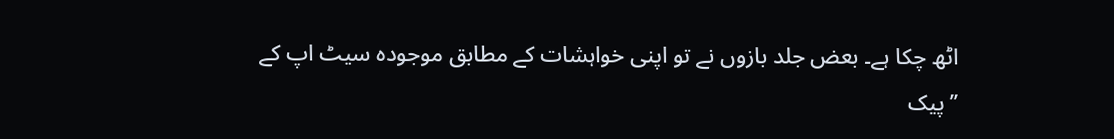اٹھ چکا ہے۔ بعض جلد بازوں نے تو اپنی خواہشات کے مطابق موجودہ سیٹ اپ کے ’’پیک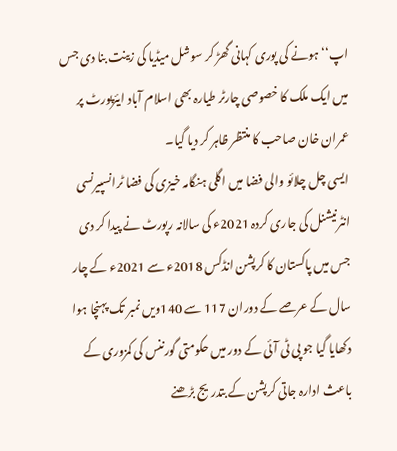اپ‘‘ ہونے کی پوری کہانی گھڑ کر سوشل میڈیا کی زینت بنا دی جس میں ایک ملک کا خصوصی چارٹر طیارہ بھی اسلام آباد ایئرپورٹ پر عمران خان صاحب کا منتظر ظاہر کر دیا گیا۔
ایسی چل چلائو والی فضا میں اگلی ہنگامہ خیزی کی فضا ٹرانسپیرنسی انٹرنیشنل کی جاری کردہ 2021ء کی سالانہ رپورٹ نے پیدا کر دی جس میں پاکستان کا کرپشن انڈکس 2018ء سے 2021ء کے چار سال کے عرصے کے دوران 117 سے 140ویں نمبر تک پہنچا ہوا دکھایا گیا جو پی ٹی آئی کے دور میں حکومتی گورننس کی کمزوری کے باعث ادارہ جاتی کرپشن کے بتدریج بڑھنے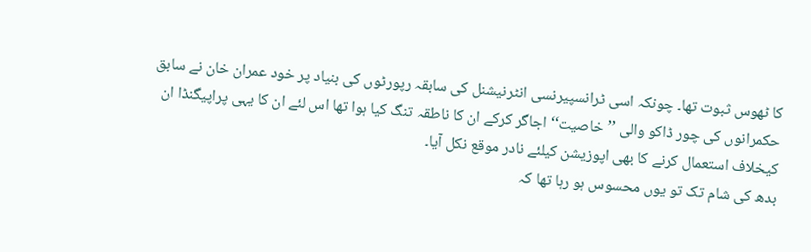کا ٹھوس ثبوت تھا۔ چونکہ اسی ٹرانسپیرنسی انٹرنیشنل کی سابقہ رپورٹوں کی بنیاد پر خود عمران خان نے سابق حکمرانوں کی چور ڈاکو والی ’’خاصیت‘‘ اجاگر کرکے ان کا ناطقہ تنگ کیا ہوا تھا اس لئے ان کا یہی پراپیگنڈا ان کیخلاف استعمال کرنے کا بھی اپوزیشن کیلئے نادر موقع نکل آیا۔
بدھ کی شام تک تو یوں محسوس ہو رہا تھا کہ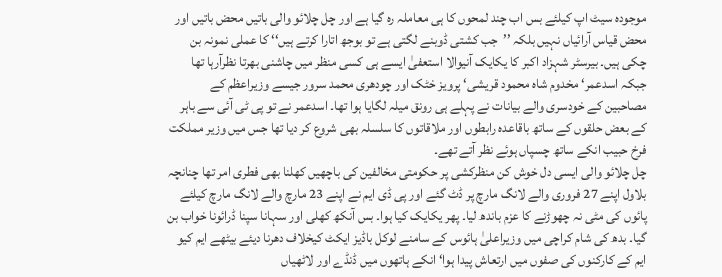موجودہ سیٹ اپ کیلئے بس اب چند لمحوں کا ہی معاملہ رہ گیا ہے اور چل چلائو والی باتیں محض باتیں اور محض قیاس آرائیاں نہیں بلکہ ’’جب کشتی ڈوبنے لگتی ہے تو بوجھ اتارا کرتے ہیں‘‘ کا عملی نمونہ بن چکی ہیں۔ بیرسٹر شہزاد اکبر کا یکایک آنیوالا استعفیٰ ایسے ہی کسی منظر میں چاشنی بھرتا نظرآرہا تھا جبکہ اسدعمر‘ مخدوم شاہ محمود قریشی‘ پرویز خٹک اور چودھری محمد سرور جیسے وزیراعظم کے مصاحبین کے خودسری والے بیانات نے پہلے ہی رونق میلہ لگایا ہوا تھا۔ اسدعمر نے تو پی ٹی آئی سے باہر کے بعض حلقوں کے ساتھ باقاعدہ رابطوں اور ملاقاتوں کا سلسلہ بھی شروع کر دیا تھا جس میں وزیر مملکت فرخ حبیب انکے ساتھ چسپاں ہوئے نظر آتے تھے۔
چل چلائو والی ایسی دل خوش کن منظرکشی پر حکومتی مخالفین کی باچھیں کھلنا بھی فطری امر تھا چنانچہ بلاول اپنے 27 فروری والے لانگ مارچ پر ڈٹ گئے اور پی ڈی ایم نے اپنے 23 مارچ والے لانگ مارچ کیلئے پائوں کی مٹی نہ چھوڑنے کا عزم باندھ لیا۔ پھر یکایک کیا ہوا۔ بس آنکھ کھلی اور سہانا سپنا ڈرائونا خواب بن گیا۔ بدھ کی شام کراچی میں وزیراعلیٰ ہائوس کے سامنے لوکل باڈیز ایکٹ کیخلاف دھرنا دیئے بیٹھے ایم کیو ایم کے کارکنوں کی صفوں میں ارتعاش پیدا ہوا‘ انکے ہاتھوں میں ڈنڈے اور لاٹھیاں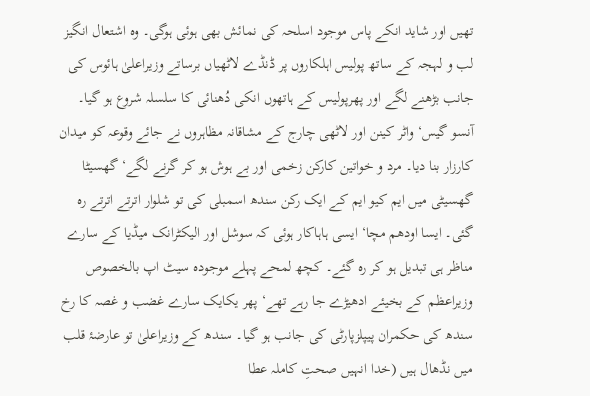تھیں اور شاید انکے پاس موجود اسلحہ کی نمائش بھی ہوئی ہوگی۔ وہ اشتعال انگیز لب و لہجہ کے ساتھ پولیس اہلکاروں پر ڈنڈے لاٹھیاں برساتے وزیراعلیٰ ہائوس کی جانب بڑھنے لگے اور پھرپولیس کے ہاتھوں انکی دُھنائی کا سلسلہ شروع ہو گیا۔ آنسو گیس‘ واٹر کینن اور لاٹھی چارج کے مشاقانہ مظاہروں نے جائے وقوعہ کو میدان کارزار بنا دیا۔ مرد و خواتین کارکن زخمی اور بے ہوش ہو کر گرنے لگے‘ گھسیٹا گھسیٹی میں ایم کیو ایم کے ایک رکن سندھ اسمبلی کی تو شلوار اترتے اترتے رہ گئی۔ ایسا اودھم مچا‘ ایسی ہاہاکار ہوئی کہ سوشل اور الیکٹرانک میڈیا کے سارے مناظر ہی تبدیل ہو کر رہ گئے۔ کچھ لمحے پہلے موجودہ سیٹ اپ بالخصوص وزیراعظم کے بخیئے ادھیڑے جا رہے تھے‘ پھر یکایک سارے غضب و غصہ کا رخ سندھ کی حکمران پیپلزپارٹی کی جانب ہو گیا۔ سندھ کے وزیراعلیٰ تو عارضۂ قلب میں نڈھال ہیں (خدا انہیں صحتِ کاملہ عطا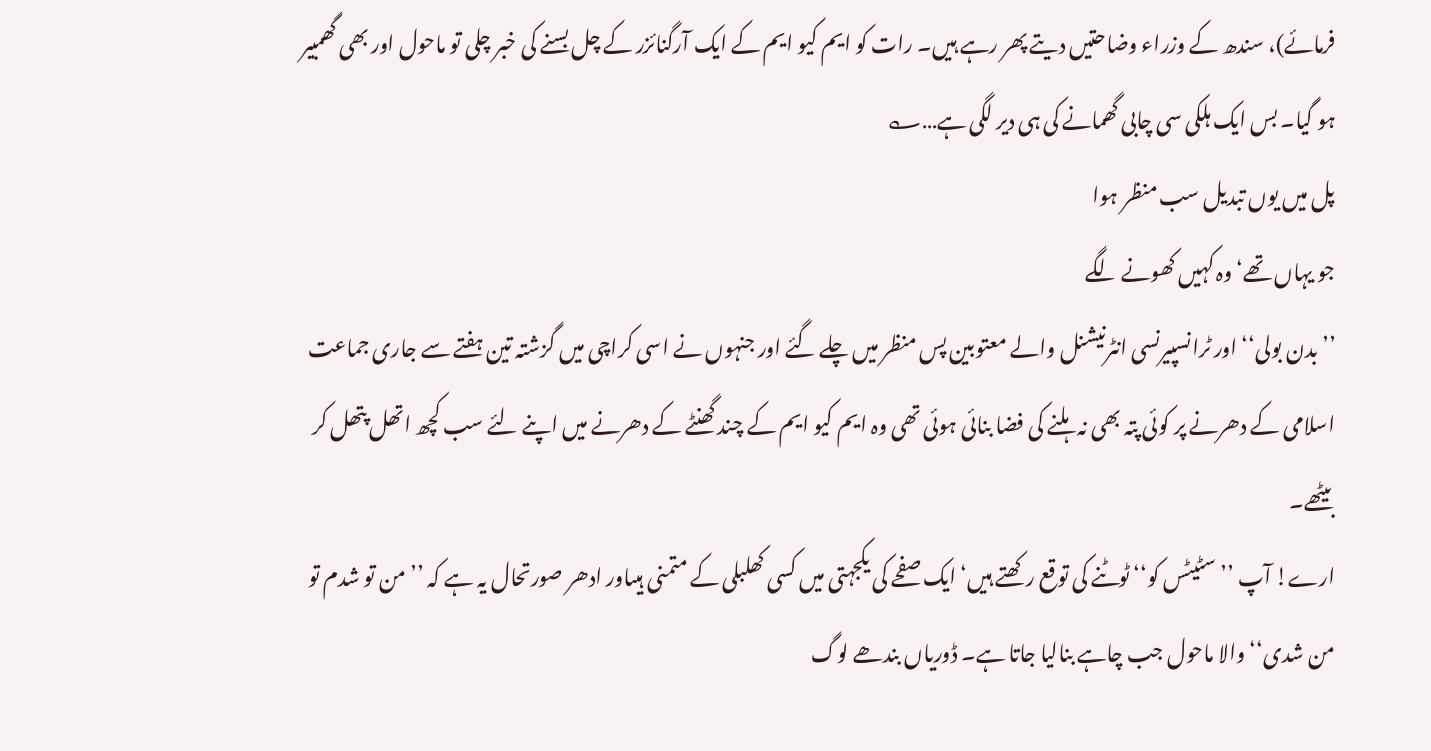فرمائے)، سندھ کے وزراء وضاحتیں دیتے پھر رہے ہیں۔ رات کو ایم کیو ایم کے ایک آرگنائزر کے چل بسنے کی خبر چلی تو ماحول اور بھی گھمبیر ہو گیا۔ بس ایک ہلکی سی چابی گھمانے کی ہی دیر لگی ہے…؎
پل میں یوں تبدیل سب منظر ہوا
جو یہاں تھے‘ وہ کہیں کھونے لگے
’’بدن بولی‘‘ اور ٹرانسپیرنسی انٹرنیشنل والے معتوبین پس منظر میں چلے گئے اور جنہوں نے اسی کراچی میں گزشتہ تین ہفتے سے جاری جماعت اسلامی کے دھرنے پر کوئی پتہ بھی نہ ہلنے کی فضا بنائی ہوئی تھی وہ ایم کیو ایم کے چند گھنٹے کے دھرنے میں اپنے لئے سب کچھ اتھل پتھل کر بیٹھے۔
ارے! آپ ’’سٹیٹس کو‘‘ ٹوٹنے کی توقع رکھتے ہیں‘ ایک صفحے کی یکجہتی میں کسی کھلبلی کے متمنی ہیںاور ادھر صورتحال یہ ہے کہ ’’من تو شدم تو من شدی‘‘ والا ماحول جب چاہے بنالیا جاتا ہے۔ ڈوریاں بندھے لوگ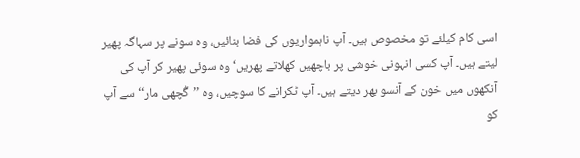اسی کام کیلئے تو مخصوص ہیں۔ آپ ناہمواریوں کی فضا بنائیں، وہ سونے پر سہاگہ پھیر لیتے ہیں۔ آپ کسی انہونی خوشی پر باچھیں کھلاتے پھریں‘ وہ سوئی پھیر کر آپ کی آنکھوں میں خون کے آنسو بھر دیتے ہیں۔ آپ ٹکرانے کا سوچیں، وہ ’’گُچھی مار‘‘ سے آپ کو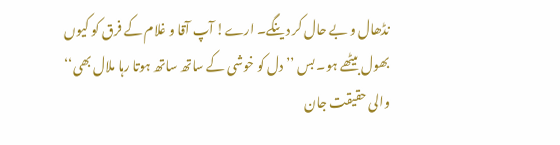نڈھال و بے حال کر دینگے۔ ارے! آپ آقا و غلام کے فرق کو کیوں بھول بیٹھے ہو۔ بس ’’دل کو خوشی کے ساتھ ساتھ ہوتا رہا ملال بھی‘‘ والی حقیقت جان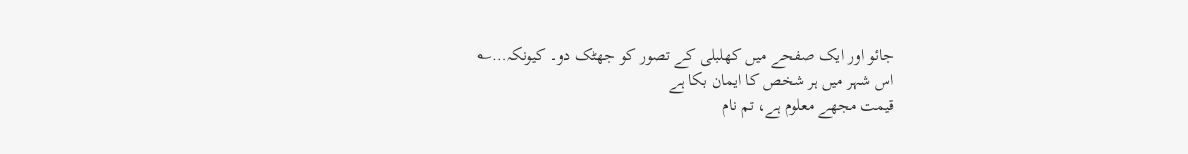جائو اور ایک صفحے میں کھلبلی کے تصور کو جھٹک دو۔ کیونکہ…؎
اس شہر میں ہر شخص کا ایمان بکا ہے
قیمت مجھے معلوم ہے، تم نام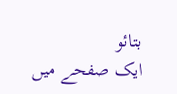بتائو
ایک صفحے میں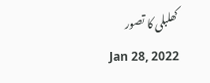کھلبلی کا تصور
Jan 28, 2022